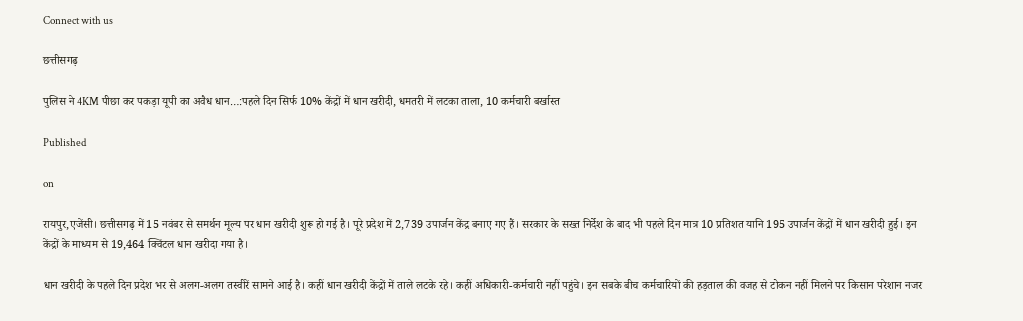Connect with us

छत्तीसगढ़

पुलिस ने 4KM पीछा कर पकड़ा यूपी का अवैध धान…:पहले दिन सिर्फ 10% केंद्रों में धान खरीदी, धमतरी में लटका ताला, 10 कर्मचारी बर्खास्त

Published

on

रायपुर,एजेंसी। छत्तीसगढ़ में 15 नवंबर से समर्थन मूल्य पर धान खरीदी शुरू हो गई है। पूरे प्रदेश में 2,739 उपार्जन केंद्र बनाए गए हैं। सरकार के सख्त निर्देश के बाद भी पहले दिन मात्र 10 प्रतिशत यानि 195 उपार्जन केंद्रों में धान खरीदी हुई। इन केंद्रों के माध्यम से 19,464 क्विंटल धान खरीदा गया है।

धान खरीदी के पहले दिन प्रदेश भर से अलग-अलग तस्वीरें सामने आई है। कहीं धान खरीदी केंद्रों में ताले लटके रहे। कहीं अधिकारी-कर्मचारी नहीं पहुंचे। इन सबके बीच कर्मचारियों की हड़ताल की वजह से टोकन नहीं मिलने पर किसान परेशान नजर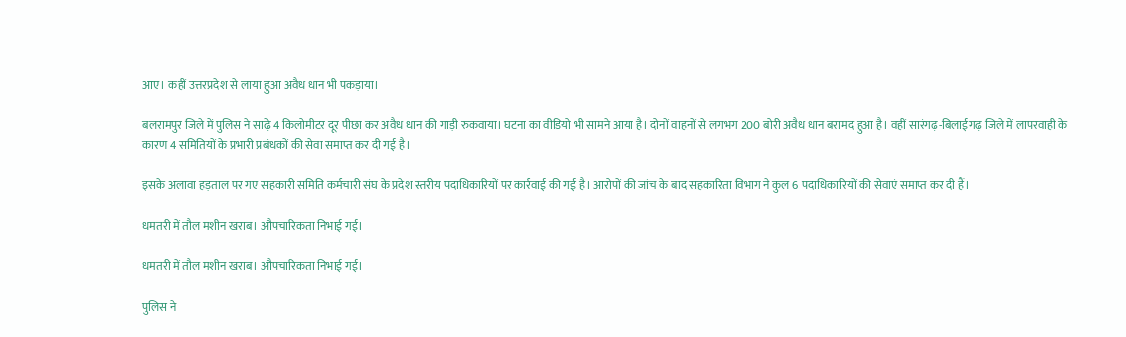आए। कहीं उत्तरप्रदेश से लाया हुआ अवैध धान भी पकड़ाया।

बलरामपुर जिले में पुलिस ने साढ़े 4 किलोमीटर दूर पीछा कर अवैध धान की गाड़ी रुकवाया। घटना का वीडियो भी सामने आया है। दोनों वाहनों से लगभग 200 बोरी अवैध धान बरामद हुआ है। वहीं सारंगढ़-बिलाईगढ़ जिले में लापरवाही के कारण 4 समितियों के प्रभारी प्रबंधकों की सेवा समाप्त कर दी गई है।

इसके अलावा हड़ताल पर गए सहकारी समिति कर्मचारी संघ के प्रदेश स्तरीय पदाधिकारियों पर कार्रवाई की गई है। आरोपों की जांच के बाद सहकारिता विभाग ने कुल 6 पदाधिकारियों की सेवाएं समाप्त कर दी हैं।

धमतरी में तौल मशीन खराब। औपचारिकता निभाई गई।

धमतरी में तौल मशीन खराब। औपचारिकता निभाई गई।

पुलिस ने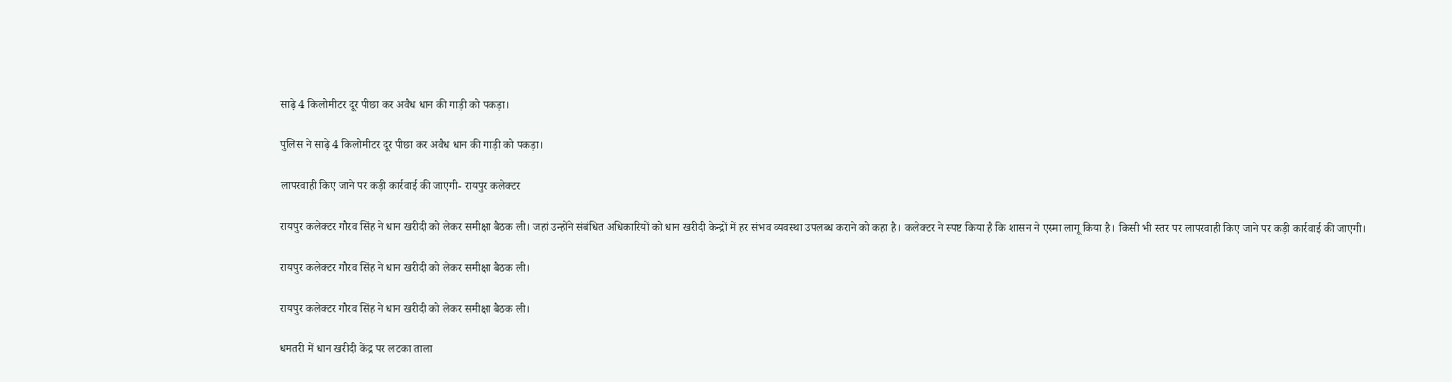साढ़े 4 किलोमीटर दूर पीछा कर अवैध धान की गाड़ी को पकड़ा।

पुलिस ने साढ़े 4 किलोमीटर दूर पीछा कर अवैध धान की गाड़ी को पकड़ा।

लापरवाही किए जाने पर कड़ी कार्रवाई की जाएगी- रायपुर कलेक्टर

रायपुर कलेक्टर गौरव सिंह ने धान खरीदी को लेकर समीक्षा बैठक ली। जहां उन्होंने संबंधित अधिकारियों को धान खरीदी केन्द्रों में हर संभव व्यवस्था उपलब्ध कराने को कहा है। कलेक्टर ने स्पष्ट किया है कि शासन ने एस्मा लागू किया है। किसी भी स्तर पर लापरवाही किए जाने पर कड़ी कार्रवाई की जाएगी।

रायपुर कलेक्टर गौरव सिंह ने धान खरीदी को लेकर समीक्षा बैठक ली।

रायपुर कलेक्टर गौरव सिंह ने धान खरीदी को लेकर समीक्षा बैठक ली।

धमतरी में धान खरीदी केंद्र पर लटका ताला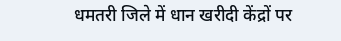धमतरी जिले में धान खरीदी केंद्रों पर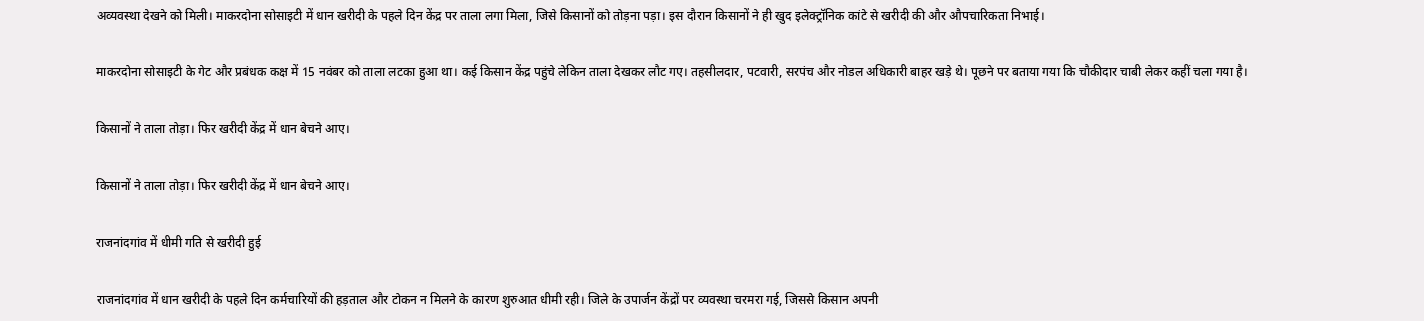अव्यवस्था देखने को मिली। माकरदोना सोसाइटी में धान खरीदी के पहले दिन केंद्र पर ताला लगा मिला, जिसे किसानों को तोड़ना पड़ा। इस दौरान किसानों ने ही खुद इलेक्ट्रॉनिक कांटे से खरीदी की और औपचारिकता निभाई।

माकरदोना सोसाइटी के गेट और प्रबंधक कक्ष में 15 नवंबर को ताला लटका हुआ था। कई किसान केंद्र पहुंचे लेकिन ताला देखकर लौट गए। तहसीलदार, पटवारी, सरपंच और नोडल अधिकारी बाहर खड़े थे। पूछने पर बताया गया कि चौकीदार चाबी लेकर कहीं चला गया है।

किसानों ने ताला तोड़ा। फिर खरीदी केंद्र में धान बेचने आए।

किसानों ने ताला तोड़ा। फिर खरीदी केंद्र में धान बेचने आए।

राजनांदगांव में धीमी गति से खरीदी हुई

राजनांदगांव में धान खरीदी के पहले दिन कर्मचारियों की हड़ताल और टोकन न मिलने के कारण शुरुआत धीमी रही। जिले के उपार्जन केंद्रों पर व्यवस्था चरमरा गई, जिससे किसान अपनी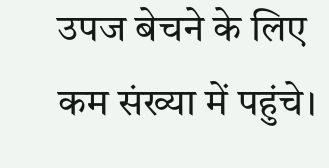उपज बेचने के लिए कम संख्या में पहुंचे।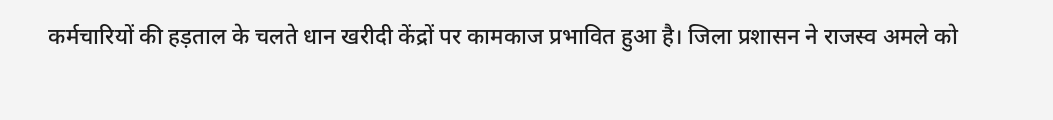कर्मचारियों की हड़ताल के चलते धान खरीदी केंद्रों पर कामकाज प्रभावित हुआ है। जिला प्रशासन ने राजस्व अमले को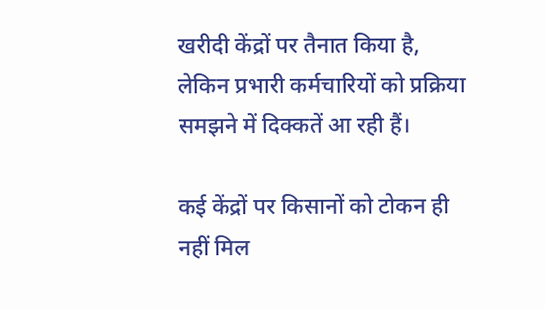खरीदी केंद्रों पर तैनात किया है, लेकिन प्रभारी कर्मचारियों को प्रक्रिया समझने में दिक्कतें आ रही हैं।

कई केंद्रों पर किसानों को टोकन ही नहीं मिल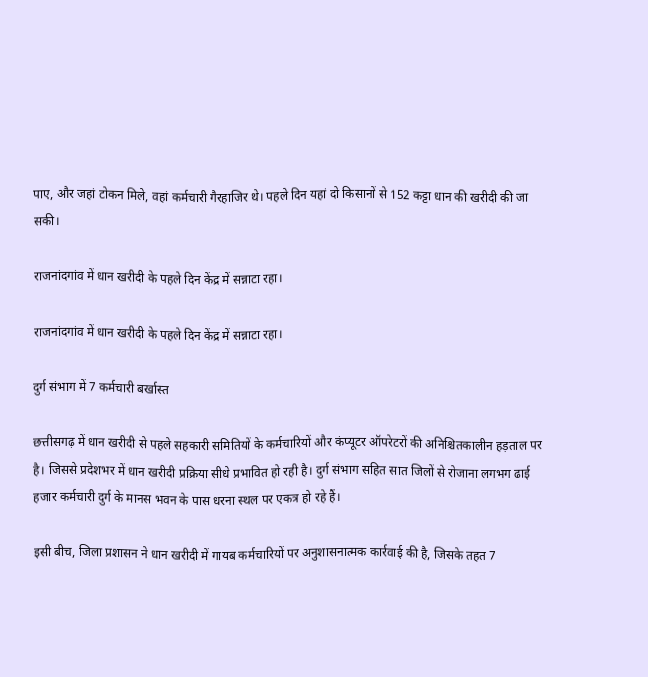पाए, और जहां टोकन मिले, वहां कर्मचारी गैरहाजिर थे। पहले दिन यहां दो किसानों से 152 कट्टा धान की खरीदी की जा सकी।

राजनांदगांव में धान खरीदी के पहले दिन केंद्र में सन्नाटा रहा।

राजनांदगांव में धान खरीदी के पहले दिन केंद्र में सन्नाटा रहा।

दुर्ग संभाग में 7 कर्मचारी बर्खास्त

छत्तीसगढ़ में धान खरीदी से पहले सहकारी समितियों के कर्मचारियों और कंप्यूटर ऑपरेटरों की अनिश्चितकालीन हड़ताल पर है। जिससे प्रदेशभर में धान खरीदी प्रक्रिया सीधे प्रभावित हो रही है। दुर्ग संभाग सहित सात जिलों से रोजाना लगभग ढाई हजार कर्मचारी दुर्ग के मानस भवन के पास धरना स्थल पर एकत्र हो रहे हैं।

इसी बीच, जिला प्रशासन ने धान खरीदी में गायब कर्मचारियों पर अनुशासनात्मक कार्रवाई की है, जिसके तहत 7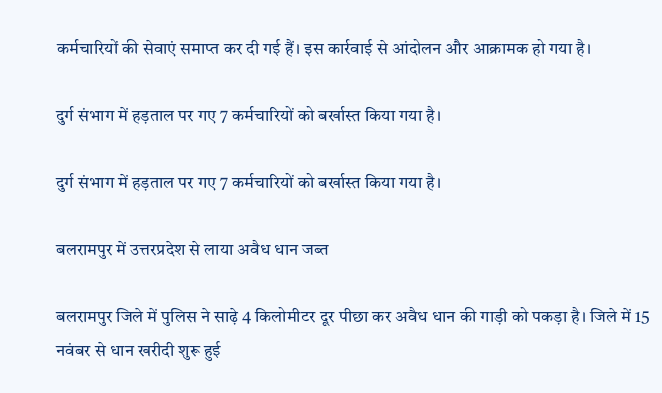कर्मचारियों की सेवाएं समाप्त कर दी गई हैं। इस कार्रवाई से आंदोलन और आक्रामक हो गया है।

दुर्ग संभाग में हड़ताल पर गए 7 कर्मचारियों को बर्खास्त किया गया है।

दुर्ग संभाग में हड़ताल पर गए 7 कर्मचारियों को बर्खास्त किया गया है।

बलरामपुर में उत्तरप्रदेश से लाया अवैध धान जब्त

बलरामपुर जिले में पुलिस ने साढ़े 4 किलोमीटर दूर पीछा कर अवैध धान की गाड़ी को पकड़ा है। जिले में 15 नवंबर से धान खरीदी शुरू हुई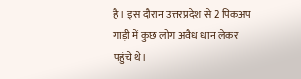है। इस दौरान उत्तरप्रदेश से 2 पिकअप गाड़ी में कुछ लोग अवैध धान लेकर पहुंचे थे।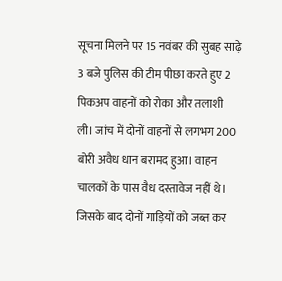सूचना मिलने पर 15 नवंबर की सुबह साढ़े 3 बजे पुलिस की टीम पीछा करते हुए 2 पिकअप वाहनों को रोका और तलाशी ली। जांच में दोनों वाहनों से लगभग 200 बोरी अवैध धान बरामद हुआ। वाहन चालकों के पास वैध दस्तावेज नहीं थे। जिसके बाद दोनों गाड़ियों को जब्त कर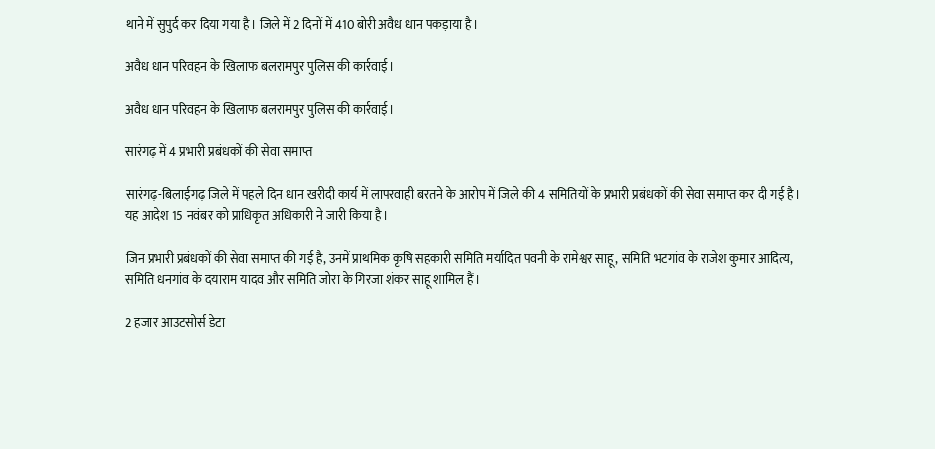थाने में सुपुर्द कर दिया गया है। जिले में 2 दिनों में 410 बोरी अवैध धान पकड़ाया है।

अवैध धान परिवहन के खिलाफ बलरामपुर पुलिस की कार्रवाई।

अवैध धान परिवहन के खिलाफ बलरामपुर पुलिस की कार्रवाई।

सारंगढ़ में 4 प्रभारी प्रबंधकों की सेवा समाप्त

सारंगढ़-बिलाईगढ़ जिले में पहले दिन धान खरीदी कार्य में लापरवाही बरतने के आरोप में जिले की 4 समितियों के प्रभारी प्रबंधकों की सेवा समाप्त कर दी गई है। यह आदेश 15 नवंबर को प्राधिकृत अधिकारी ने जारी किया है।

जिन प्रभारी प्रबंधकों की सेवा समाप्त की गई है, उनमें प्राथमिक कृषि सहकारी समिति मर्यादित पवनी के रामेश्वर साहू, समिति भटगांव के राजेश कुमार आदित्य, समिति धनगांव के दयाराम यादव और समिति जोरा के गिरजा शंकर साहू शामिल हैं।

2 हजार आउटसोर्स डेटा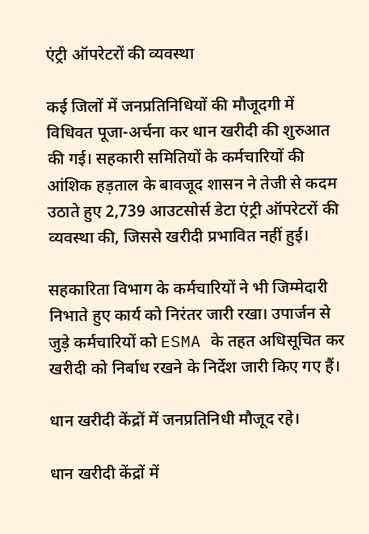एंट्री ऑपरेटरों की व्यवस्था

कई जिलों में जनप्रतिनिधियों की मौजूदगी में विधिवत पूजा-अर्चना कर धान खरीदी की शुरुआत की गई। सहकारी समितियों के कर्मचारियों की आंशिक हड़ताल के बावजूद शासन ने तेजी से कदम उठाते हुए 2,739 आउटसोर्स डेटा एंट्री ऑपरेटरों की व्यवस्था की, जिससे खरीदी प्रभावित नहीं हुई।

सहकारिता विभाग के कर्मचारियों ने भी जिम्मेदारी निभाते हुए कार्य को निरंतर जारी रखा। उपार्जन से जुड़े कर्मचारियों को ESMA के तहत अधिसूचित कर खरीदी को निर्बाध रखने के निर्देश जारी किए गए हैं।

धान खरीदी केंद्रों में जनप्रतिनिधी मौजूद रहे।

धान खरीदी केंद्रों में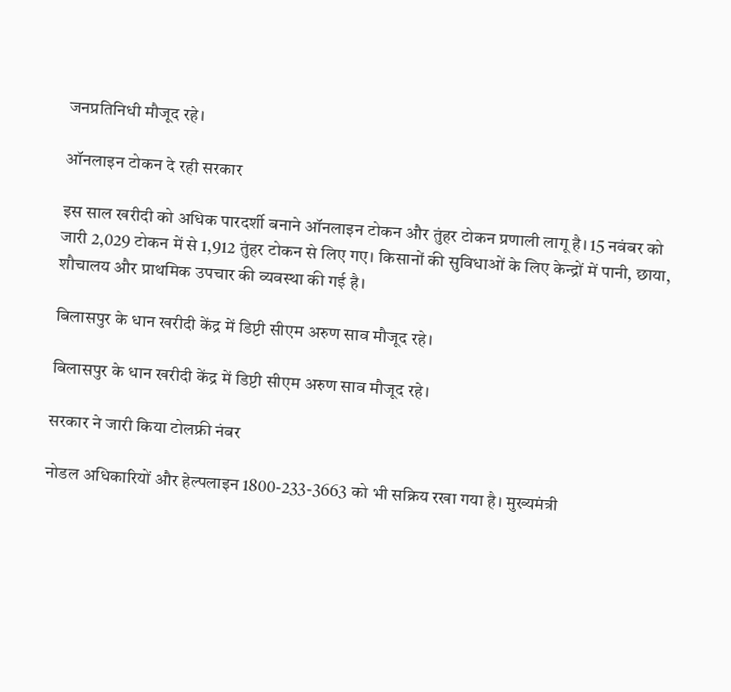जनप्रतिनिधी मौजूद रहे।

ऑनलाइन टोकन दे रही सरकार

इस साल खरीदी को अधिक पारदर्शी बनाने ऑनलाइन टोकन और तुंहर टोकन प्रणाली लागू है। 15 नवंबर को जारी 2,029 टोकन में से 1,912 तुंहर टोकन से लिए गए। किसानों की सुविधाओं के लिए केन्द्रों में पानी, छाया, शौचालय और प्राथमिक उपचार की व्यवस्था की गई है।

बिलासपुर के धान खरीदी केंद्र में डिप्टी सीएम अरुण साव मौजूद रहे।

बिलासपुर के धान खरीदी केंद्र में डिप्टी सीएम अरुण साव मौजूद रहे।

सरकार ने जारी किया टोलफ्री नंबर

नोडल अधिकारियों और हेल्पलाइन 1800-233-3663 को भी सक्रिय रखा गया है। मुख्यमंत्री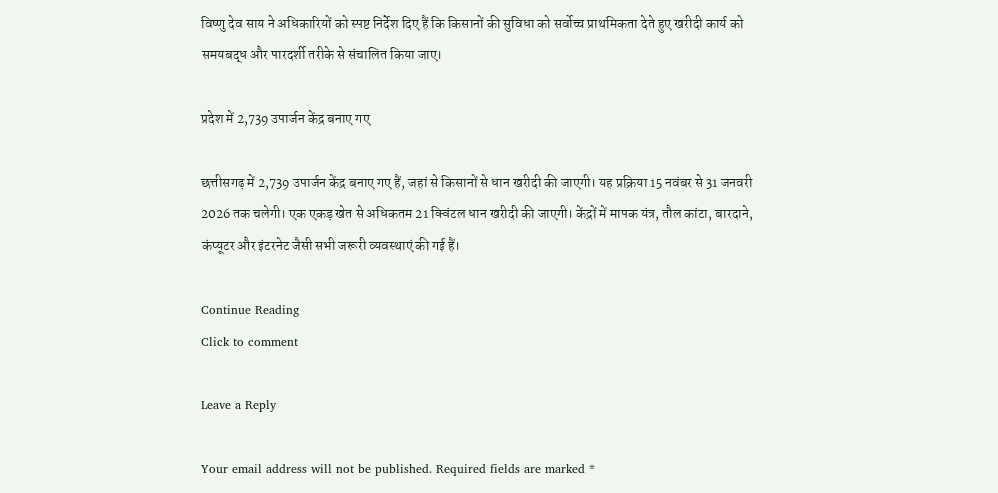विष्णु देव साय ने अधिकारियों को स्पष्ट निर्देश दिए हैं कि किसानों की सुविधा को सर्वोच्च प्राथमिकता देते हुए खरीदी कार्य को समयबद्ध और पारदर्शी तरीके से संचालित किया जाए।

प्रदेश में 2,739 उपार्जन केंद्र बनाए गए

छत्तीसगढ़ में 2,739 उपार्जन केंद्र बनाए गए हैं, जहां से किसानों से धान खरीदी की जाएगी। यह प्रक्रिया 15 नवंबर से 31 जनवरी 2026 तक चलेगी। एक एकड़ खेत से अधिकतम 21 क्विंटल धान खरीदी की जाएगी। केंद्रों में मापक यंत्र, तौल कांटा, बारदाने, कंप्यूटर और इंटरनेट जैसी सभी जरूरी व्यवस्थाएं की गई हैं।

Continue Reading
Click to comment

Leave a Reply

Your email address will not be published. Required fields are marked *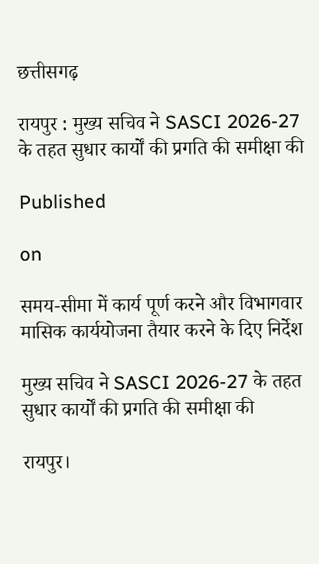छत्तीसगढ़

रायपुर : मुख्य सचिव ने SASCI 2026-27 के तहत सुधार कार्यों की प्रगति की समीक्षा की

Published

on

समय-सीमा में कार्य पूर्ण करने और विभागवार मासिक कार्ययोजना तैयार करने के दिए निर्देश

मुख्य सचिव ने SASCI 2026-27 के तहत सुधार कार्यों की प्रगति की समीक्षा की

रायपुर।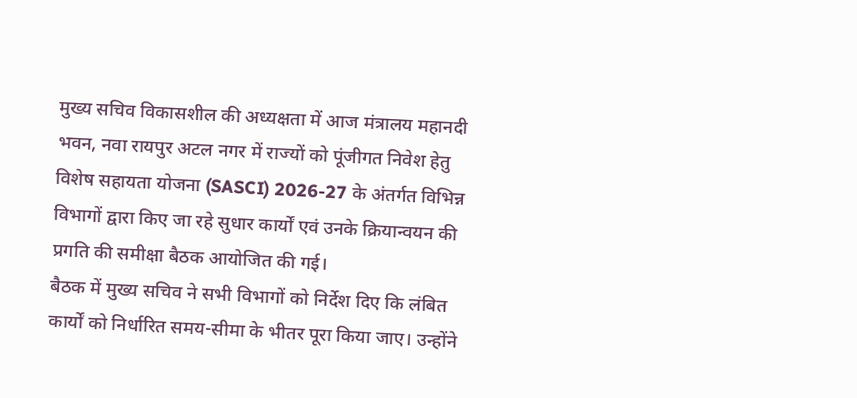मुख्य सचिव विकासशील की अध्यक्षता में आज मंत्रालय महानदी भवन, नवा रायपुर अटल नगर में राज्यों को पूंजीगत निवेश हेतु विशेष सहायता योजना (SASCI) 2026-27 के अंतर्गत विभिन्न विभागों द्वारा किए जा रहे सुधार कार्यों एवं उनके क्रियान्वयन की प्रगति की समीक्षा बैठक आयोजित की गई।
बैठक में मुख्य सचिव ने सभी विभागों को निर्देश दिए कि लंबित कार्यों को निर्धारित समय-सीमा के भीतर पूरा किया जाए। उन्होंने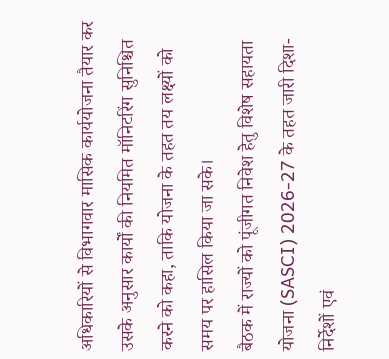अधिकारियों से विभागवार मासिक कार्ययोजना तैयार कर उसके अनुसार कार्यों की नियमित मॉनिटरिंग सुनिश्चित करने को कहा, ताकि योजना के तहत तय लक्ष्यों को समय पर हासिल किया जा सके।
बैठक में राज्यों को पूंजीगत निवेश हेतु विशेष सहायता योजना (SASCI) 2026-27 के तहत जारी दिशा-निर्देशों एवं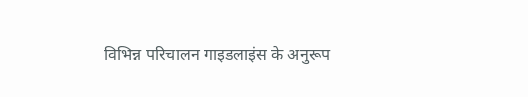विभिन्न परिचालन गाइडलाइंस के अनुरूप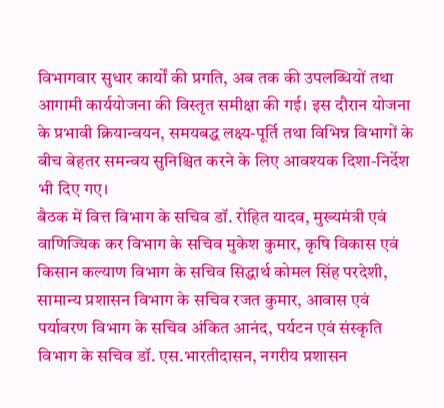विभागवार सुधार कार्यों की प्रगति, अब तक की उपलब्धियों तथा आगामी कार्ययोजना की विस्तृत समीक्षा की गई। इस दौरान योजना के प्रभावी क्रियान्वयन, समयबद्ध लक्ष्य-पूर्ति तथा विभिन्न विभागों के बीच बेहतर समन्वय सुनिश्चित करने के लिए आवश्यक दिशा-निर्देश भी दिए गए।
बैठक में वित्त विभाग के सचिव डॉ. रोहित यादव, मुख्यमंत्री एवं वाणिज्यिक कर विभाग के सचिव मुकेश कुमार, कृषि विकास एवं किसान कल्याण विभाग के सचिव सिद्धार्थ कोमल सिंह परदेशी, सामान्य प्रशासन विभाग के सचिव रजत कुमार, आवास एवं पर्यावरण विभाग के सचिव अंकित आनंद, पर्यटन एवं संस्कृति विभाग के सचिव डॉ. एस.भारतीदासन, नगरीय प्रशासन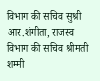विभाग की सचिव सुश्री आर.शंगीता, राजस्व विभाग की सचिव श्रीमती शम्मी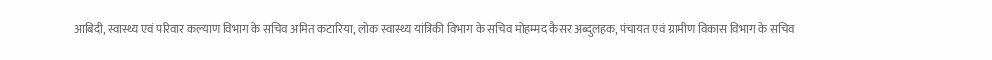आबिदी, स्वास्थ्य एवं परिवार कल्याण विभाग के सचिव अमित कटारिया, लोक स्वास्थ्य यांत्रिकी विभाग के सचिव मोहम्मद कैसर अब्दुलहक, पंचायत एवं ग्रामीण विकास विभाग के सचिव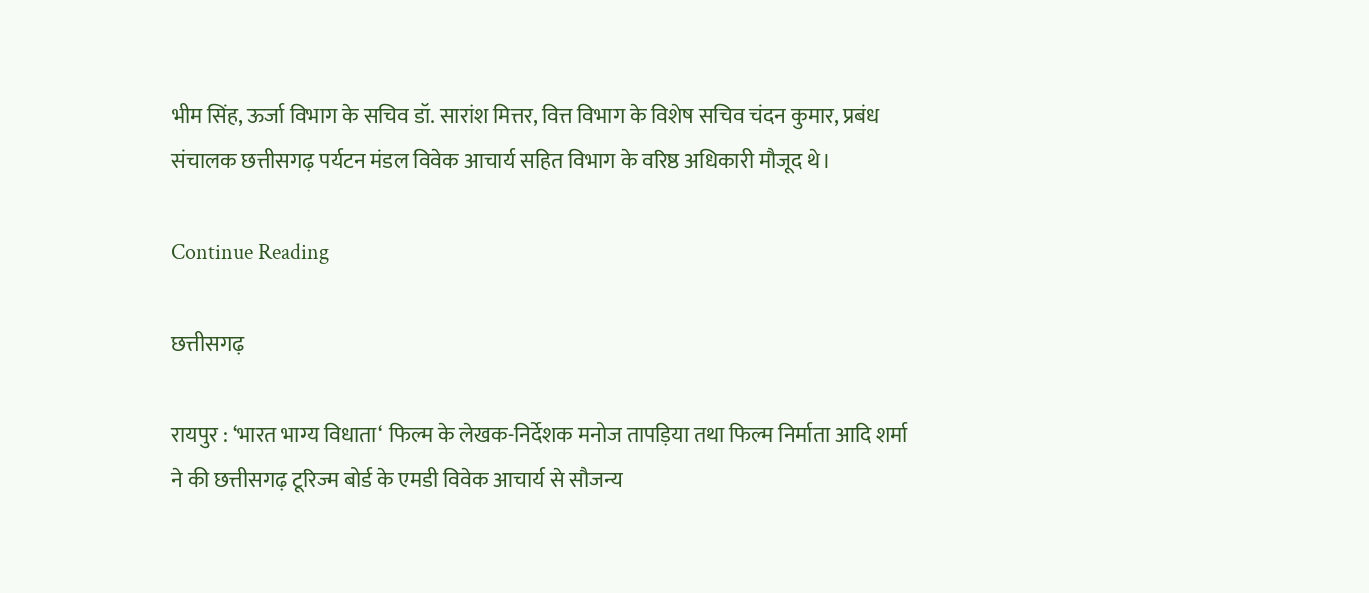भीम सिंह, ऊर्जा विभाग के सचिव डॉ. सारांश मित्तर, वित्त विभाग के विशेष सचिव चंदन कुमार, प्रबंध संचालक छत्तीसगढ़ पर्यटन मंडल विवेक आचार्य सहित विभाग के वरिष्ठ अधिकारी मौजूद थे।

Continue Reading

छत्तीसगढ़

रायपुर : ‘भारत भाग्य विधाता‘ फिल्म के लेखक-निर्देशक मनोज तापड़िया तथा फिल्म निर्माता आदि शर्मा ने की छत्तीसगढ़ टूरिज्म बोर्ड के एमडी विवेक आचार्य से सौजन्य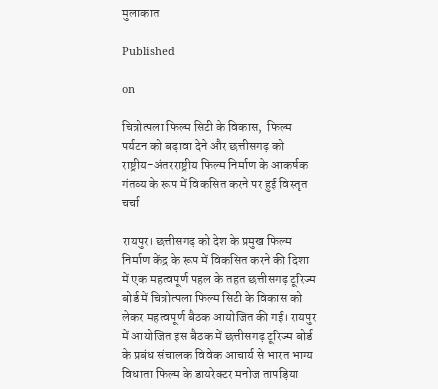मुलाकात

Published

on

चित्रोत्पला फिल्म सिटी के विकास,  फिल्म पर्यटन को बढ़ावा देने और छत्तीसगढ़ को राष्ट्रीय-अंतरराष्ट्रीय फिल्म निर्माण के आकर्षक गंतव्य के रूप में विकसित करने पर हुई विस्तृत चर्चा

रायपुर। छत्तीसगढ़ को देश के प्रमुख फिल्म निर्माण केंद्र के रूप में विकसित करने की दिशा में एक महत्वपूर्ण पहल के तहत छत्तीसगढ़ टूरिज्म बोर्ड में चित्रोत्पला फिल्म सिटी के विकास को लेकर महत्वपूर्ण बैठक आयोजित की गई। रायपुर में आयोजित इस बैठक में छत्तीसगढ़ टूरिज्म बोर्ड के प्रबंध संचालक विवेक आचार्य से भारत भाग्य विधाता फिल्म के डायरेक्टर मनोज तापड़िया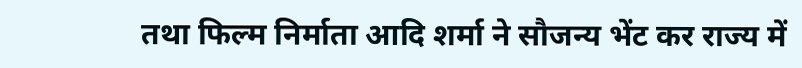तथा फिल्म निर्माता आदि शर्मा ने सौजन्य भेंट कर राज्य में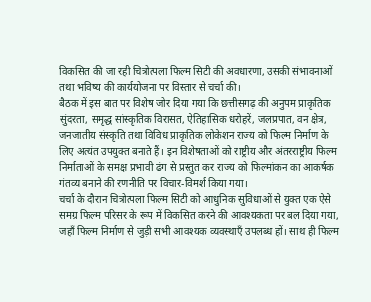विकसित की जा रही चित्रोत्पला फिल्म सिटी की अवधारणा, उसकी संभावनाओं तथा भविष्य की कार्ययोजना पर विस्तार से चर्चा की।
बैठक में इस बात पर विशेष जोर दिया गया कि छत्तीसगढ़ की अनुपम प्राकृतिक सुंदरता, समृद्ध सांस्कृतिक विरासत, ऐतिहासिक धरोहरें, जलप्रपात, वन क्षेत्र, जनजातीय संस्कृति तथा विविध प्राकृतिक लोकेशन राज्य को फिल्म निर्माण के लिए अत्यंत उपयुक्त बनाते हैं। इन विशेषताओं को राष्ट्रीय और अंतरराष्ट्रीय फिल्म निर्माताओं के समक्ष प्रभावी ढंग से प्रस्तुत कर राज्य को फिल्मांकन का आकर्षक गंतव्य बनाने की रणनीति पर विचार-विमर्श किया गया।
चर्चा के दौरान चित्रोत्पला फिल्म सिटी को आधुनिक सुविधाओं से युक्त एक ऐसे समग्र फिल्म परिसर के रूप में विकसित करने की आवश्यकता पर बल दिया गया, जहाँ फिल्म निर्माण से जुड़ी सभी आवश्यक व्यवस्थाएँ उपलब्ध हों। साथ ही फिल्म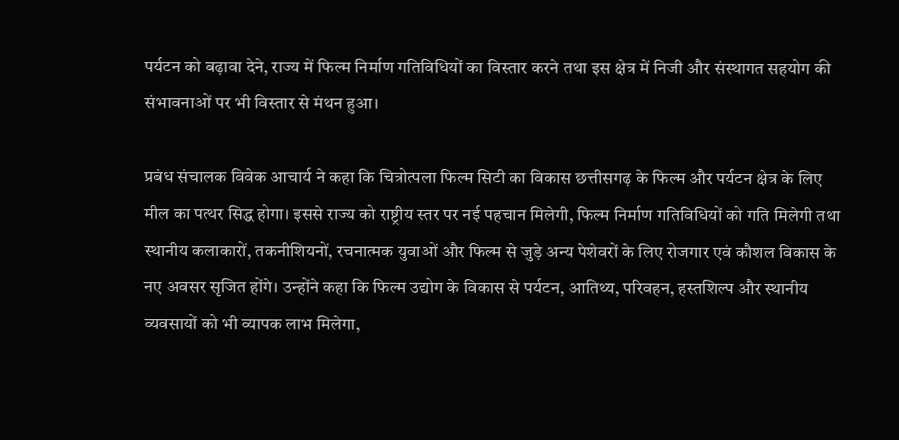पर्यटन को बढ़ावा देने, राज्य में फिल्म निर्माण गतिविधियों का विस्तार करने तथा इस क्षेत्र में निजी और संस्थागत सहयोग की संभावनाओं पर भी विस्तार से मंथन हुआ।

प्रबंध संचालक विवेक आचार्य ने कहा कि चित्रोत्पला फिल्म सिटी का विकास छत्तीसगढ़ के फिल्म और पर्यटन क्षेत्र के लिए मील का पत्थर सिद्ध होगा। इससे राज्य को राष्ट्रीय स्तर पर नई पहचान मिलेगी, फिल्म निर्माण गतिविधियों को गति मिलेगी तथा स्थानीय कलाकारों, तकनीशियनों, रचनात्मक युवाओं और फिल्म से जुड़े अन्य पेशेवरों के लिए रोजगार एवं कौशल विकास के नए अवसर सृजित होंगे। उन्होंने कहा कि फिल्म उद्योग के विकास से पर्यटन, आतिथ्य, परिवहन, हस्तशिल्प और स्थानीय व्यवसायों को भी व्यापक लाभ मिलेगा,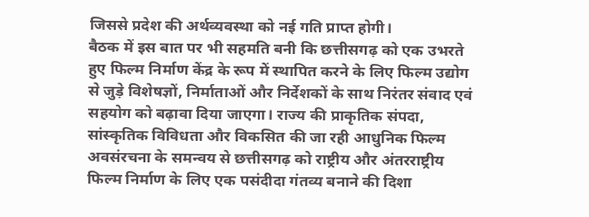जिससे प्रदेश की अर्थव्यवस्था को नई गति प्राप्त होगी।
बैठक में इस बात पर भी सहमति बनी कि छत्तीसगढ़ को एक उभरते हुए फिल्म निर्माण केंद्र के रूप में स्थापित करने के लिए फिल्म उद्योग से जुड़े विशेषज्ञों, निर्माताओं और निर्देशकों के साथ निरंतर संवाद एवं सहयोग को बढ़ावा दिया जाएगा। राज्य की प्राकृतिक संपदा, सांस्कृतिक विविधता और विकसित की जा रही आधुनिक फिल्म अवसंरचना के समन्वय से छत्तीसगढ़ को राष्ट्रीय और अंतरराष्ट्रीय फिल्म निर्माण के लिए एक पसंदीदा गंतव्य बनाने की दिशा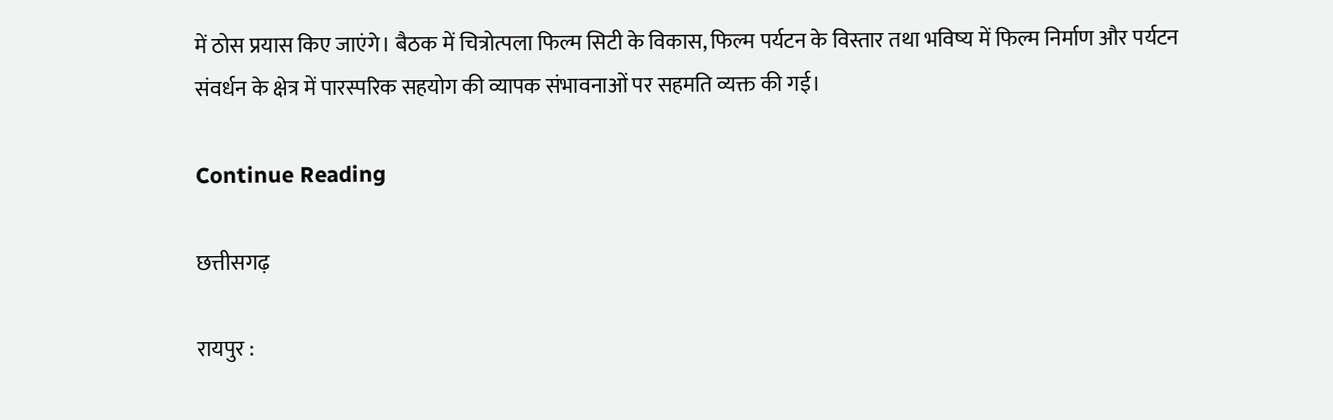में ठोस प्रयास किए जाएंगे। बैठक में चित्रोत्पला फिल्म सिटी के विकास, फिल्म पर्यटन के विस्तार तथा भविष्य में फिल्म निर्माण और पर्यटन संवर्धन के क्षेत्र में पारस्परिक सहयोग की व्यापक संभावनाओं पर सहमति व्यक्त की गई।

Continue Reading

छत्तीसगढ़

रायपुर :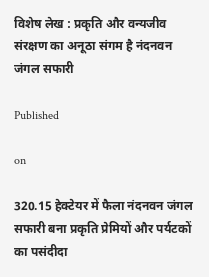विशेष लेख : प्रकृति और वन्यजीव संरक्षण का अनूठा संगम है नंदनवन जंगल सफारी

Published

on

320.15 हेक्टेयर में फैला नंदनवन जंगल सफारी बना प्रकृति प्रेमियों और पर्यटकों का पसंदीदा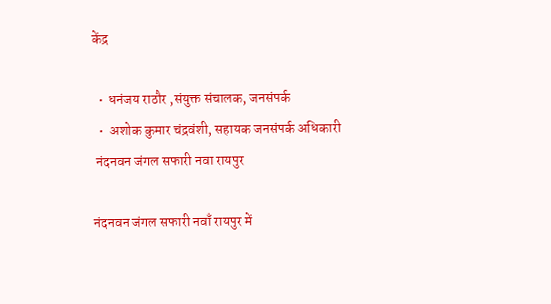केंद्र

  •  धनंजय राठौर ,संयुक्त संचालक, जनसंपर्क
  •  अशोक कुमार चंद्रवंशी, सहायक जनसंपर्क अधिकारी
 नंदनवन जंगल सफारी नवा रायपुर

नंदनवन जंगल सफारी नवाँ रायपुर में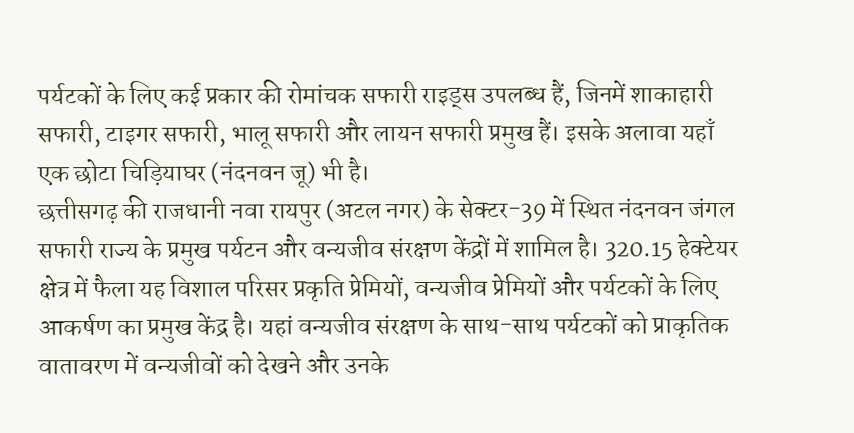पर्यटकों के लिए कई प्रकार की रोमांचक सफारी राइड्स उपलब्ध हैं, जिनमें शाकाहारी सफारी, टाइगर सफारी, भालू सफारी और लायन सफारी प्रमुख हैं। इसके अलावा यहाँ एक छोटा चिड़ियाघर (नंदनवन जू) भी है।
छत्तीसगढ़ की राजधानी नवा रायपुर (अटल नगर) के सेक्टर-39 में स्थित नंदनवन जंगल सफारी राज्य के प्रमुख पर्यटन और वन्यजीव संरक्षण केंद्रों में शामिल है। 320.15 हेक्टेयर क्षेत्र में फैला यह विशाल परिसर प्रकृति प्रेमियों, वन्यजीव प्रेमियों और पर्यटकों के लिए आकर्षण का प्रमुख केंद्र है। यहां वन्यजीव संरक्षण के साथ-साथ पर्यटकों को प्राकृतिक वातावरण में वन्यजीवों को देखने और उनके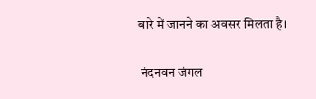बारे में जानने का अवसर मिलता है।

 नंदनवन जंगल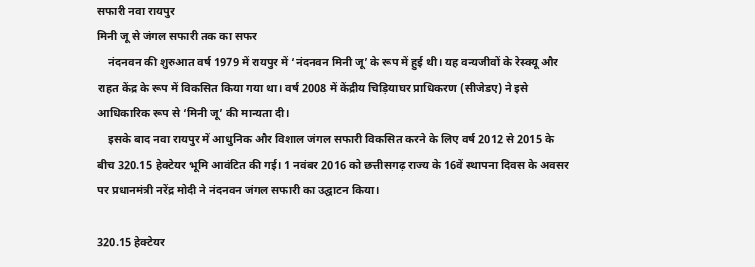सफारी नवा रायपुर
मिनी जू से जंगल सफारी तक का सफर
    नंदनवन की शुरुआत वर्ष 1979 में रायपुर में ‘नंदनवन मिनी जू’ के रूप में हुई थी। यह वन्यजीवों के रेस्क्यू और राहत केंद्र के रूप में विकसित किया गया था। वर्ष 2008 में केंद्रीय चिड़ियाघर प्राधिकरण (सीजेडए) ने इसे आधिकारिक रूप से ‘मिनी जू’ की मान्यता दी।
    इसके बाद नवा रायपुर में आधुनिक और विशाल जंगल सफारी विकसित करने के लिए वर्ष 2012 से 2015 के बीच 320.15 हेक्टेयर भूमि आवंटित की गई। 1 नवंबर 2016 को छत्तीसगढ़ राज्य के 16वें स्थापना दिवस के अवसर पर प्रधानमंत्री नरेंद्र मोदी ने नंदनवन जंगल सफारी का उद्घाटन किया।

320.15 हेक्टेयर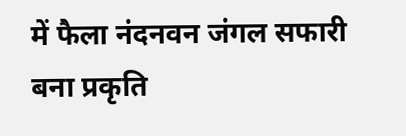में फैला नंदनवन जंगल सफारी बना प्रकृति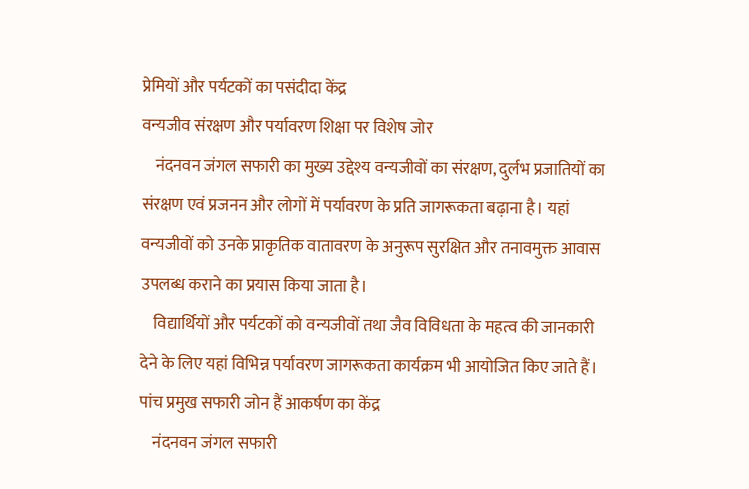प्रेमियों और पर्यटकों का पसंदीदा केंद्र
वन्यजीव संरक्षण और पर्यावरण शिक्षा पर विशेष जोर
    नंदनवन जंगल सफारी का मुख्य उद्देश्य वन्यजीवों का संरक्षण, दुर्लभ प्रजातियों का संरक्षण एवं प्रजनन और लोगों में पर्यावरण के प्रति जागरूकता बढ़ाना है। यहां वन्यजीवों को उनके प्राकृतिक वातावरण के अनुरूप सुरक्षित और तनावमुक्त आवास उपलब्ध कराने का प्रयास किया जाता है।
    विद्यार्थियों और पर्यटकों को वन्यजीवों तथा जैव विविधता के महत्व की जानकारी देने के लिए यहां विभिन्न पर्यावरण जागरूकता कार्यक्रम भी आयोजित किए जाते हैं।
पांच प्रमुख सफारी जोन हैं आकर्षण का केंद्र
    नंदनवन जंगल सफारी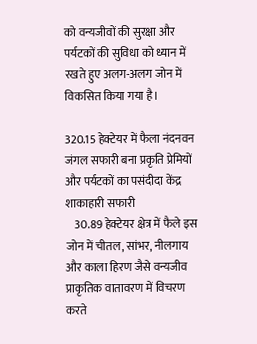को वन्यजीवों की सुरक्षा और पर्यटकों की सुविधा को ध्यान में रखते हुए अलग-अलग जोन में विकसित किया गया है।

320.15 हेक्टेयर में फैला नंदनवन जंगल सफारी बना प्रकृति प्रेमियों और पर्यटकों का पसंदीदा केंद्र
शाकाहारी सफारी
    30.89 हेक्टेयर क्षेत्र में फैले इस जोन में चीतल, सांभर, नीलगाय और काला हिरण जैसे वन्यजीव प्राकृतिक वातावरण में विचरण करते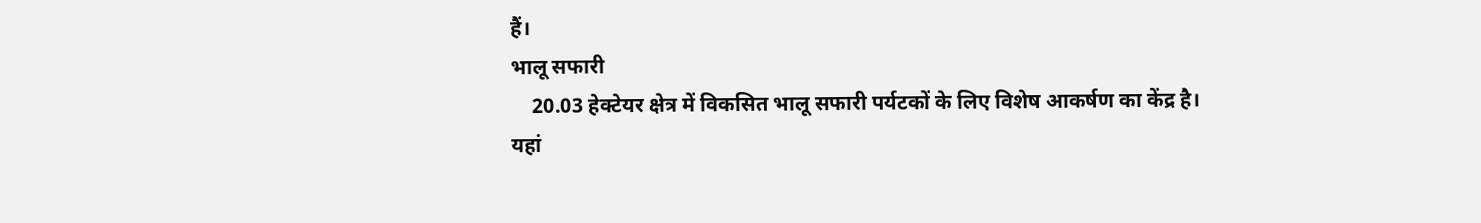हैं।
भालू सफारी
    20.03 हेक्टेयर क्षेत्र में विकसित भालू सफारी पर्यटकों के लिए विशेष आकर्षण का केंद्र है। यहां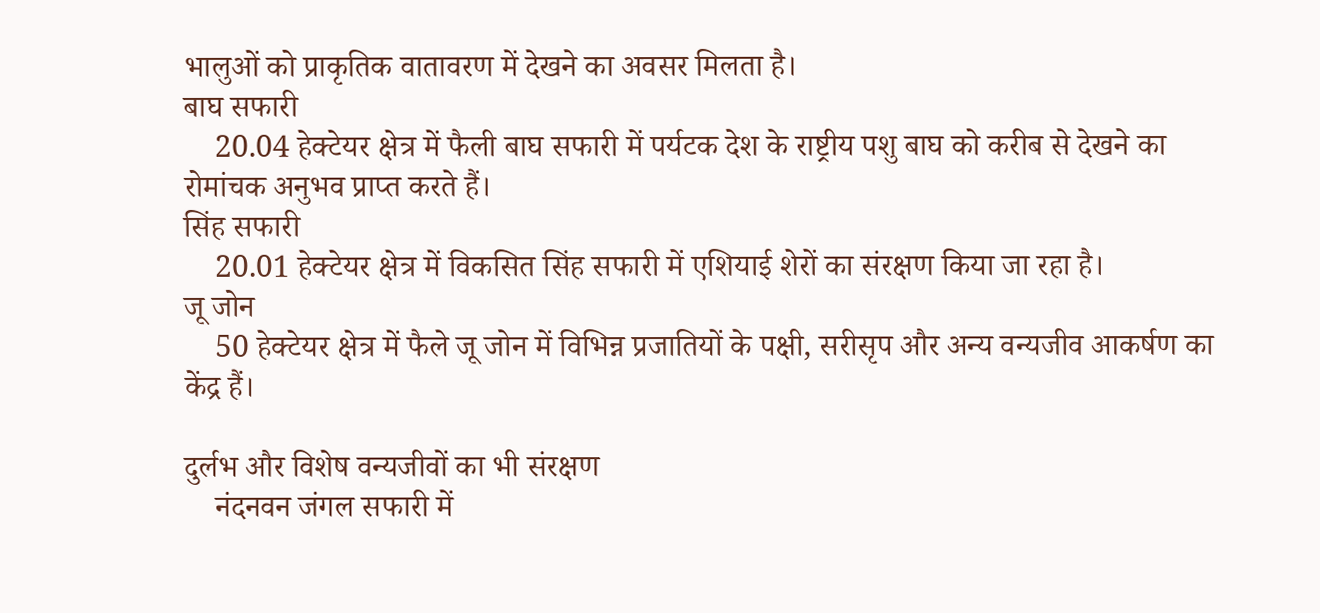भालुओं को प्राकृतिक वातावरण में देखने का अवसर मिलता है।
बाघ सफारी
    20.04 हेक्टेयर क्षेत्र में फैली बाघ सफारी में पर्यटक देश के राष्ट्रीय पशु बाघ को करीब से देखने का रोमांचक अनुभव प्राप्त करते हैं।
सिंह सफारी
    20.01 हेक्टेयर क्षेत्र में विकसित सिंह सफारी में एशियाई शेरों का संरक्षण किया जा रहा है।
जू जोन
    50 हेक्टेयर क्षेत्र में फैले जू जोन में विभिन्न प्रजातियों के पक्षी, सरीसृप और अन्य वन्यजीव आकर्षण का केंद्र हैं।

दुर्लभ और विशेष वन्यजीवों का भी संरक्षण
    नंदनवन जंगल सफारी में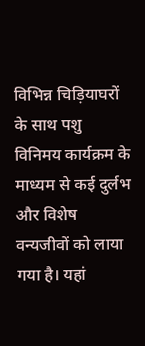विभिन्न चिड़ियाघरों के साथ पशु विनिमय कार्यक्रम के माध्यम से कई दुर्लभ और विशेष वन्यजीवों को लाया गया है। यहां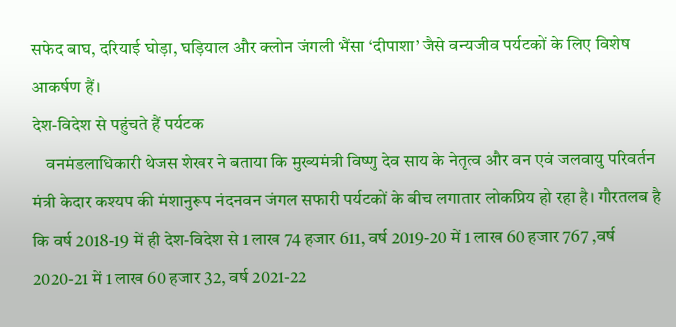सफेद बाघ, दरियाई घोड़ा, घड़ियाल और क्लोन जंगली भैंसा ‘दीपाशा’ जैसे वन्यजीव पर्यटकों के लिए विशेष आकर्षण हैं।
देश-विदेश से पहुंचते हैं पर्यटक
    वनमंडलाधिकारी थेजस शेखर ने बताया कि मुख्यमंत्री विष्णु देव साय के नेतृत्व और वन एवं जलवायु परिवर्तन मंत्री केदार कश्यप की मंशानुरूप नंदनवन जंगल सफारी पर्यटकों के बीच लगातार लोकप्रिय हो रहा है। गौरतलब है कि वर्ष 2018-19 में ही देश-विदेश से 1 लाख 74 हजार 611, वर्ष 2019-20 में 1 लाख 60 हजार 767 ,वर्ष 2020-21 में 1 लाख 60 हजार 32, वर्ष 2021-22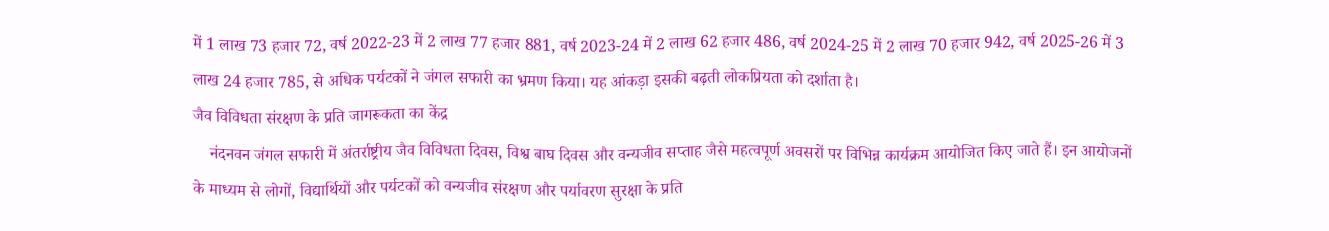में 1 लाख 73 हजार 72, वर्ष 2022-23 में 2 लाख 77 हजार 881, वर्ष 2023-24 में 2 लाख 62 हजार 486, वर्ष 2024-25 में 2 लाख 70 हजार 942, वर्ष 2025-26 में 3 लाख 24 हजार 785, से अधिक पर्यटकों ने जंगल सफारी का भ्रमण किया। यह आंकड़ा इसकी बढ़ती लोकप्रियता को दर्शाता है।
जैव विविधता संरक्षण के प्रति जागरूकता का केंद्र
    नंदनवन जंगल सफारी में अंतर्राष्ट्रीय जैव विविधता दिवस, विश्व बाघ दिवस और वन्यजीव सप्ताह जैसे महत्वपूर्ण अवसरों पर विभिन्न कार्यक्रम आयोजित किए जाते हैं। इन आयोजनों के माध्यम से लोगों, विद्यार्थियों और पर्यटकों को वन्यजीव संरक्षण और पर्यावरण सुरक्षा के प्रति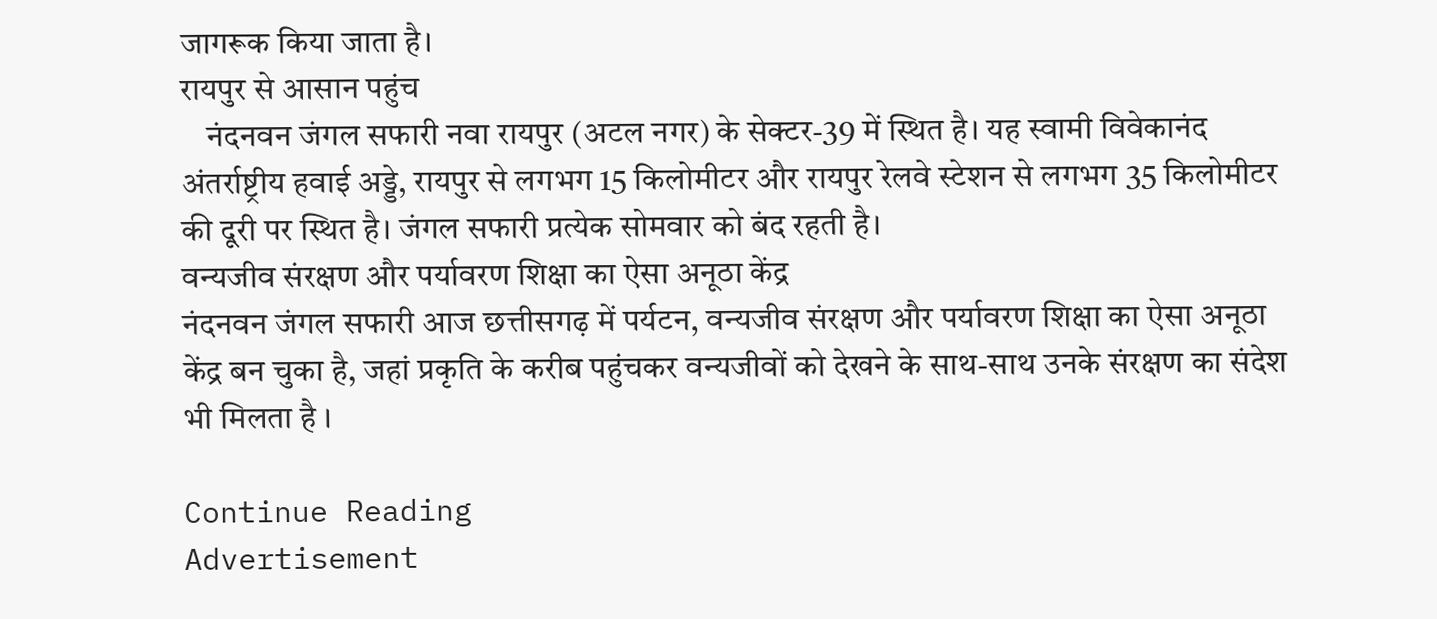जागरूक किया जाता है।
रायपुर से आसान पहुंच
    नंदनवन जंगल सफारी नवा रायपुर (अटल नगर) के सेक्टर-39 में स्थित है। यह स्वामी विवेकानंद अंतर्राष्ट्रीय हवाई अड्डे, रायपुर से लगभग 15 किलोमीटर और रायपुर रेलवे स्टेशन से लगभग 35 किलोमीटर की दूरी पर स्थित है। जंगल सफारी प्रत्येक सोमवार को बंद रहती है।
वन्यजीव संरक्षण और पर्यावरण शिक्षा का ऐसा अनूठा केंद्र
नंदनवन जंगल सफारी आज छत्तीसगढ़ में पर्यटन, वन्यजीव संरक्षण और पर्यावरण शिक्षा का ऐसा अनूठा केंद्र बन चुका है, जहां प्रकृति के करीब पहुंचकर वन्यजीवों को देखने के साथ-साथ उनके संरक्षण का संदेश भी मिलता है ।

Continue Reading
Advertisement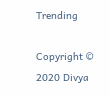Trending

Copyright © 2020 Divya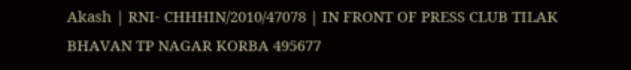Akash | RNI- CHHHIN/2010/47078 | IN FRONT OF PRESS CLUB TILAK BHAVAN TP NAGAR KORBA 495677